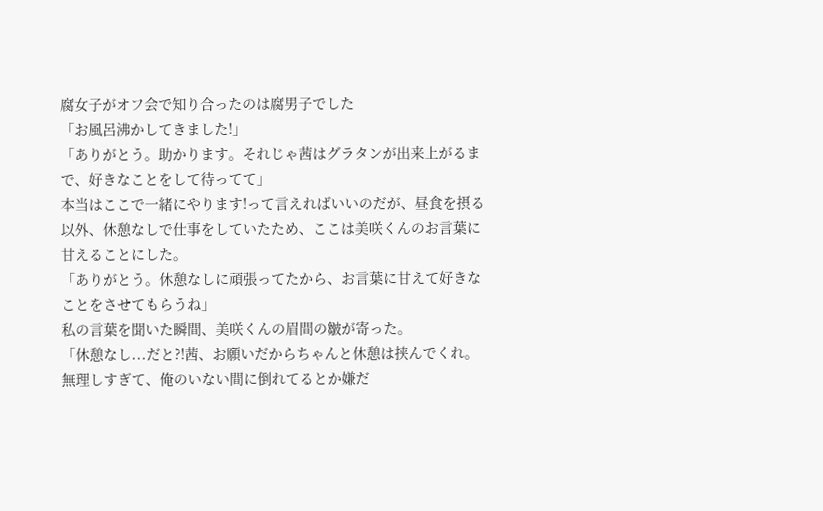腐女子がオフ会で知り合ったのは腐男子でした
「お風呂沸かしてきました!」
「ありがとう。助かります。それじゃ茜はグラタンが出来上がるまで、好きなことをして待ってて」
本当はここで一緒にやります!って言えればいいのだが、昼食を摂る以外、休憩なしで仕事をしていたため、ここは美咲くんのお言葉に甘えることにした。
「ありがとう。休憩なしに頑張ってたから、お言葉に甘えて好きなことをさせてもらうね」
私の言葉を聞いた瞬間、美咲くんの眉間の皺が寄った。
「休憩なし...だと?!茜、お願いだからちゃんと休憩は挟んでくれ。無理しすぎて、俺のいない間に倒れてるとか嫌だ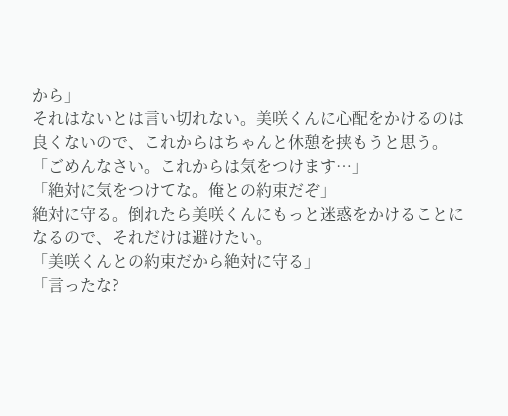から」
それはないとは言い切れない。美咲くんに心配をかけるのは良くないので、これからはちゃんと休憩を挟もうと思う。
「ごめんなさい。これからは気をつけます…」
「絶対に気をつけてな。俺との約束だぞ」
絶対に守る。倒れたら美咲くんにもっと迷惑をかけることになるので、それだけは避けたい。
「美咲くんとの約束だから絶対に守る」
「言ったな?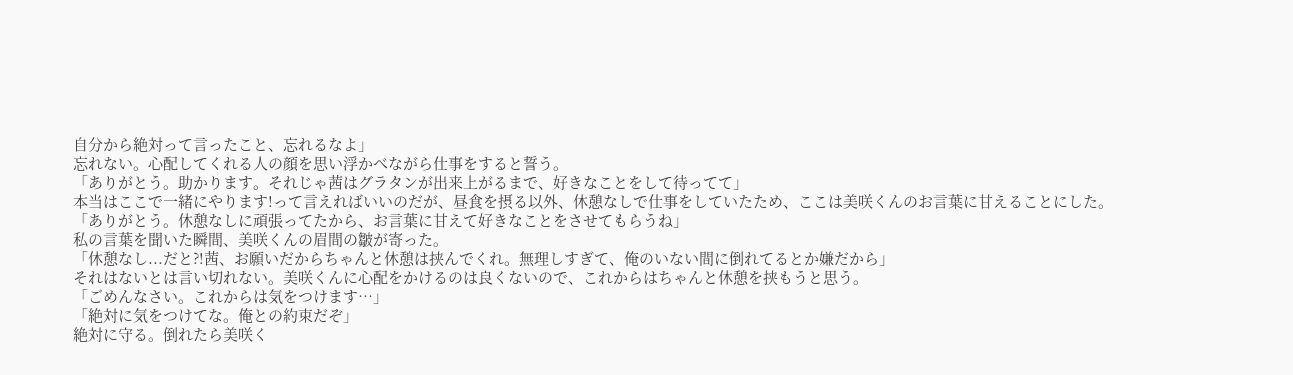自分から絶対って言ったこと、忘れるなよ」
忘れない。心配してくれる人の顔を思い浮かべながら仕事をすると誓う。
「ありがとう。助かります。それじゃ茜はグラタンが出来上がるまで、好きなことをして待ってて」
本当はここで一緒にやります!って言えればいいのだが、昼食を摂る以外、休憩なしで仕事をしていたため、ここは美咲くんのお言葉に甘えることにした。
「ありがとう。休憩なしに頑張ってたから、お言葉に甘えて好きなことをさせてもらうね」
私の言葉を聞いた瞬間、美咲くんの眉間の皺が寄った。
「休憩なし...だと?!茜、お願いだからちゃんと休憩は挟んでくれ。無理しすぎて、俺のいない間に倒れてるとか嫌だから」
それはないとは言い切れない。美咲くんに心配をかけるのは良くないので、これからはちゃんと休憩を挟もうと思う。
「ごめんなさい。これからは気をつけます…」
「絶対に気をつけてな。俺との約束だぞ」
絶対に守る。倒れたら美咲く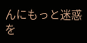んにもっと迷惑を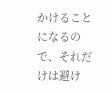かけることになるので、それだけは避け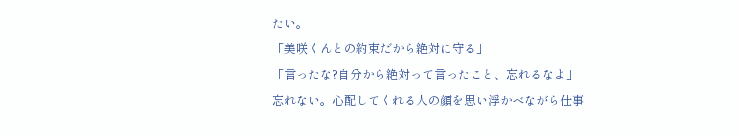たい。
「美咲くんとの約束だから絶対に守る」
「言ったな?自分から絶対って言ったこと、忘れるなよ」
忘れない。心配してくれる人の顔を思い浮かべながら仕事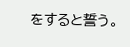をすると誓う。